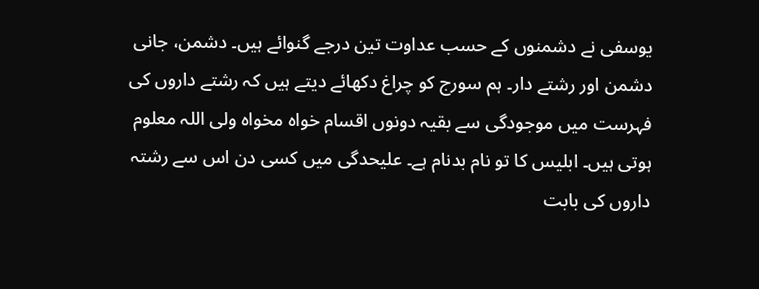یوسفی نے دشمنوں کے حسب عداوت تین درجے گنوائے ہیں۔ دشمن، جانی دشمن اور رشتے دار۔ ہم سورج کو چراغ دکھائے دیتے ہیں کہ رشتے داروں کی فہرست میں موجودگی سے بقیہ دونوں اقسام خواہ مخواہ ولی اللہ معلوم ہوتی ہیں۔ ابلیس کا تو نام بدنام ہے۔ علیحدگی میں کسی دن اس سے رشتہ داروں کی بابت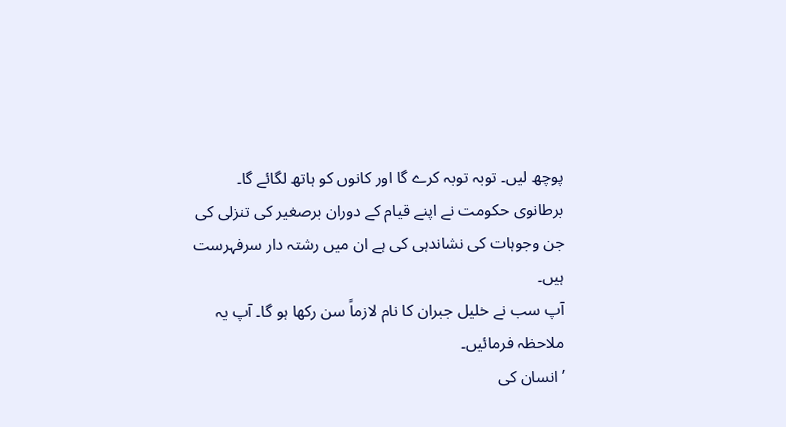پوچھ لیں۔ توبہ توبہ کرے گا اور کانوں کو ہاتھ لگائے گا۔
برطانوی حکومت نے اپنے قیام کے دوران برصغیر کی تنزلی کی جن وجوہات کی نشاندہی کی ہے ان میں رشتہ دار سرفہرست ہیں۔
آپ سب نے خلیل جبران کا نام لازماً سن رکھا ہو گا۔ آپ یہ ملاحظہ فرمائیں۔
’انسان کی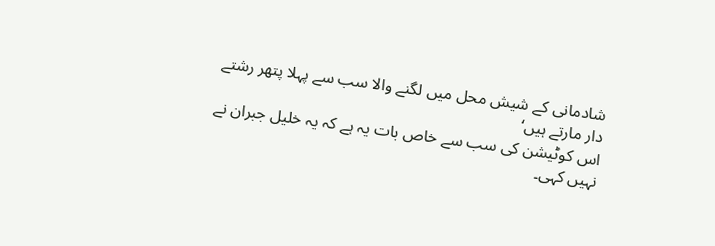شادمانی کے شیش محل میں لگنے والا سب سے پہلا پتھر رشتے دار مارتے ہیں‘
اس کوٹیشن کی سب سے خاص بات یہ ہے کہ یہ خلیل جبران نے نہیں کہی۔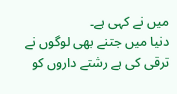میں نے کہی ہے۔
دنیا میں جتنے بھی لوگوں نے ترقی کی ہے رشتے داروں کو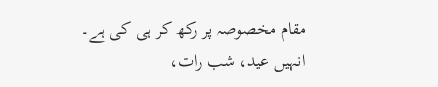مقام مخصوصہ پر رکھ کر ہی کی ہے۔
انہیں عید، شب رات،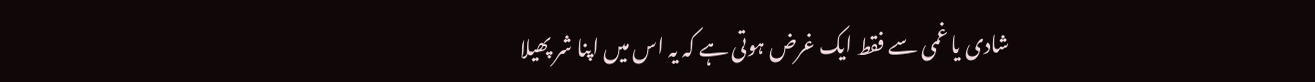شادی یا غمی سے فقط ایک غرض ہوتی ہے کہ یہ اس میں اپنا شر پھیلا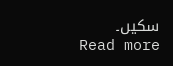سکیں۔
Read more